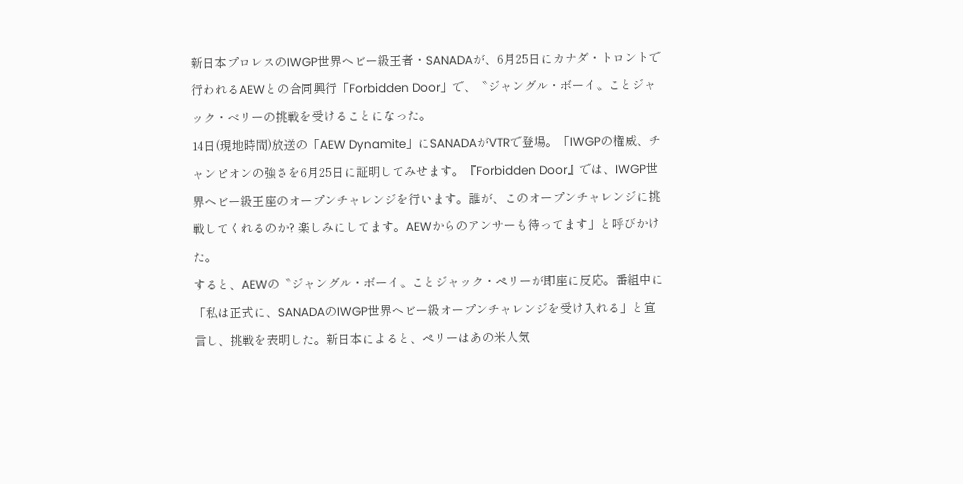新日本プロレスのIWGP世界ヘビー級王者・SANADAが、6月25日にカナダ・トロントで行われるAEWとの合同興行「Forbidden Door」で、〝ジャングル・ボーイ〟ことジャック・ベリーの挑戦を受けることになった。
14日(現地時間)放送の「AEW Dynamite」にSANADAがVTRで登場。「IWGPの権威、チャンピオンの強さを6月25日に証明してみせます。『Forbidden Door』では、IWGP世界ヘビー級王座のオープンチャレンジを行います。誰が、このオープンチャレンジに挑戦してくれるのか? 楽しみにしてます。AEWからのアンサーも待ってます」と呼びかけた。
すると、AEWの〝ジャングル・ボーイ〟ことジャック・ペリーが即座に反応。番組中に「私は正式に、SANADAのIWGP世界ヘビー級オープンチャレンジを受け入れる」と宣言し、挑戦を表明した。新日本によると、ペリーはあの米人気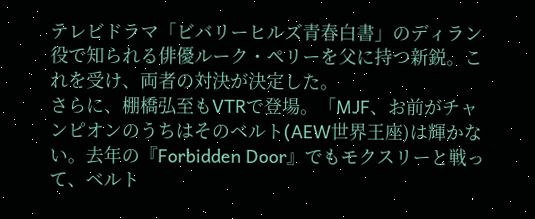テレビドラマ「ビバリーヒルズ青春白書」のディラン役で知られる俳優ルーク・ペリーを父に持つ新鋭。これを受け、両者の対決が決定した。
さらに、棚橋弘至もVTRで登場。「MJF、お前がチャンピオンのうちはそのベルト(AEW世界王座)は輝かない。去年の『Forbidden Door』でもモクスリーと戦って、ベルト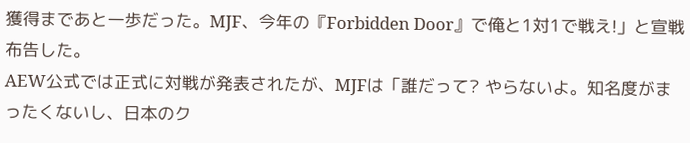獲得まであと一歩だった。MJF、今年の『Forbidden Door』で俺と1対1で戦え!」と宣戦布告した。
AEW公式では正式に対戦が発表されたが、MJFは「誰だって? やらないよ。知名度がまったくないし、日本のク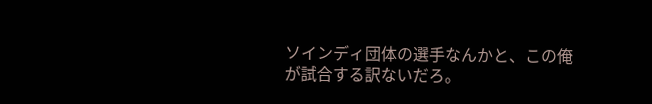ソインディ団体の選手なんかと、この俺が試合する訳ないだろ。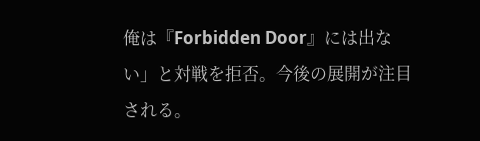俺は『Forbidden Door』には出ない」と対戦を拒否。今後の展開が注目される。